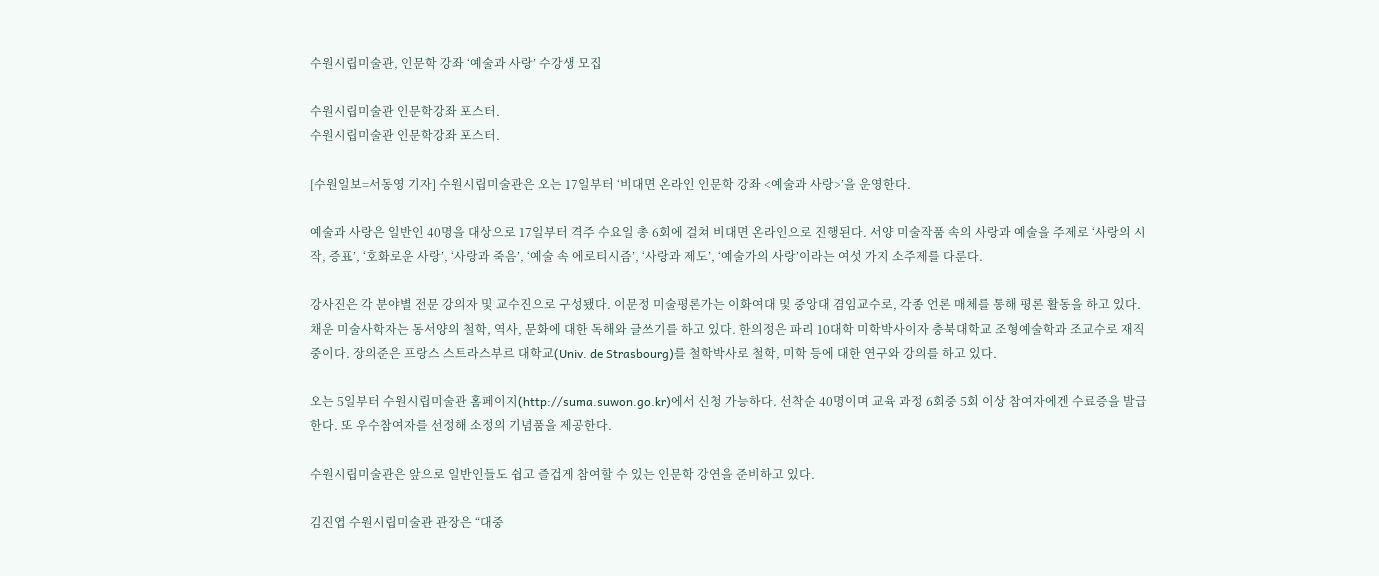수원시립미술관, 인문학 강좌 ‘예술과 사랑’ 수강생 모집

수원시립미술관 인문학강좌 포스터.
수원시립미술관 인문학강좌 포스터.

[수원일보=서동영 기자] 수원시립미술관은 오는 17일부터 ‘비대면 온라인 인문학 강좌 <예술과 사랑>’을 운영한다.

예술과 사랑은 일반인 40명을 대상으로 17일부터 격주 수요일 총 6회에 걸쳐 비대면 온라인으로 진행된다. 서양 미술작품 속의 사랑과 예술을 주제로 ‘사랑의 시작, 증표’, ‘호화로운 사랑’, ‘사랑과 죽음’, ‘예술 속 에로티시즘’, ‘사랑과 제도’, ‘예술가의 사랑’이라는 여섯 가지 소주제를 다룬다.

강사진은 각 분야별 전문 강의자 및 교수진으로 구성됐다. 이문정 미술평론가는 이화여대 및 중앙대 겸임교수로, 각종 언론 매체를 통해 평론 활동을 하고 있다. 채운 미술사학자는 동서양의 철학, 역사, 문화에 대한 독해와 글쓰기를 하고 있다. 한의정은 파리 10대학 미학박사이자 충북대학교 조형예술학과 조교수로 재직 중이다. 장의준은 프랑스 스트라스부르 대학교(Univ. de Strasbourg)를 철학박사로 철학, 미학 등에 대한 연구와 강의를 하고 있다.

오는 5일부터 수원시립미술관 홈페이지(http://suma.suwon.go.kr)에서 신청 가능하다. 선착순 40명이며 교육 과정 6회중 5회 이상 참여자에겐 수료증을 발급한다. 또 우수참여자를 선정해 소정의 기념품을 제공한다.

수원시립미술관은 앞으로 일반인들도 쉽고 즐겁게 참여할 수 있는 인문학 강연을 준비하고 있다.

김진엽 수원시립미술관 관장은 “대중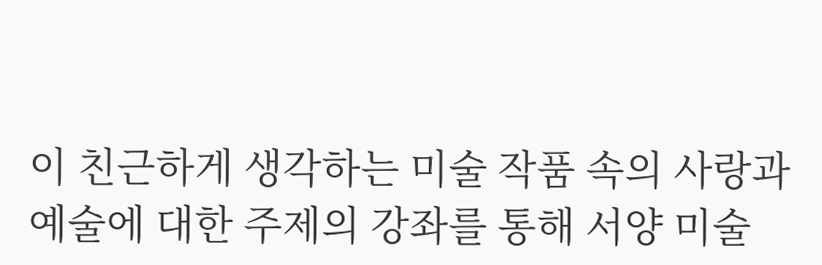이 친근하게 생각하는 미술 작품 속의 사랑과 예술에 대한 주제의 강좌를 통해 서양 미술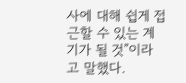사에 대해 쉽게 접근할 수 있는 계기가 될 것”이라고 말했다.